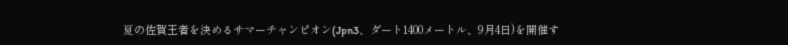夏の佐賀王者を決めるサマーチャンピオン(Jpn3、ダート1400メートル、9月4日)を開催す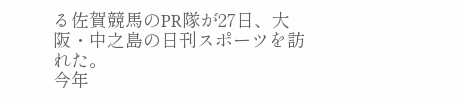る佐賀競馬のPR隊が27日、大阪・中之島の日刊スポーツを訪れた。
今年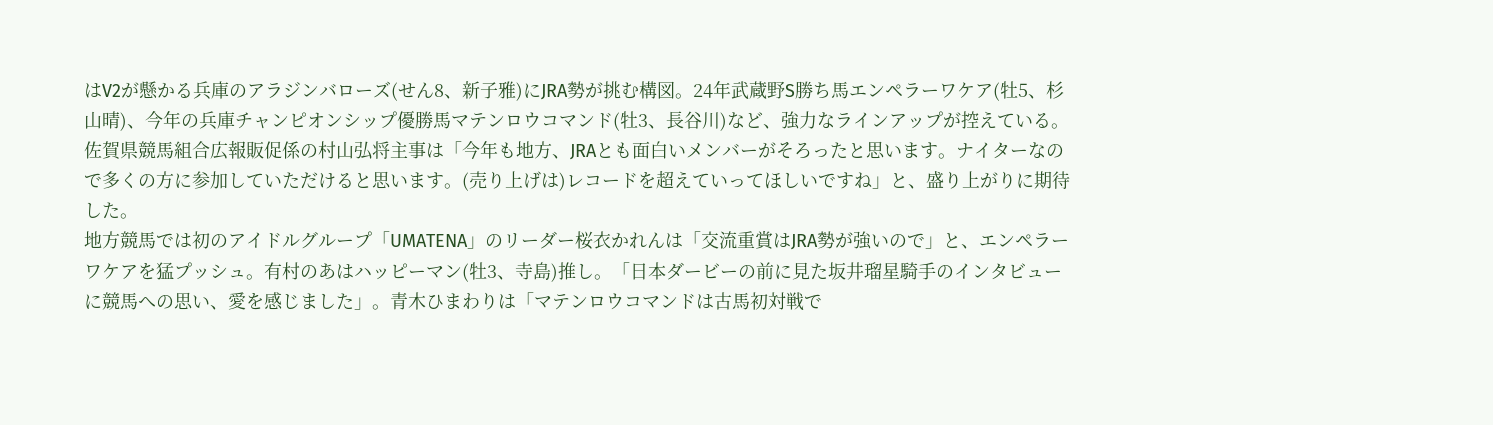はV2が懸かる兵庫のアラジンバローズ(せん8、新子雅)にJRA勢が挑む構図。24年武蔵野S勝ち馬エンペラーワケア(牡5、杉山晴)、今年の兵庫チャンピオンシップ優勝馬マテンロウコマンド(牡3、長谷川)など、強力なラインアップが控えている。
佐賀県競馬組合広報販促係の村山弘将主事は「今年も地方、JRAとも面白いメンバーがそろったと思います。ナイターなので多くの方に参加していただけると思います。(売り上げは)レコードを超えていってほしいですね」と、盛り上がりに期待した。
地方競馬では初のアイドルグループ「UMATENA」のリーダー桜衣かれんは「交流重賞はJRA勢が強いので」と、エンペラーワケアを猛プッシュ。有村のあはハッピーマン(牡3、寺島)推し。「日本ダービーの前に見た坂井瑠星騎手のインタビューに競馬への思い、愛を感じました」。青木ひまわりは「マテンロウコマンドは古馬初対戦で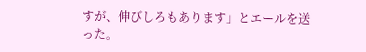すが、伸びしろもあります」とエールを送った。